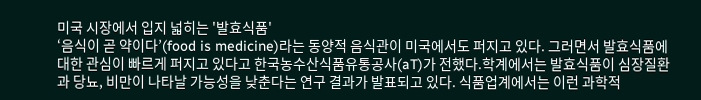미국 시장에서 입지 넓히는 '발효식품'
‘음식이 곧 약이다’(food is medicine)라는 동양적 음식관이 미국에서도 퍼지고 있다. 그러면서 발효식품에 대한 관심이 빠르게 퍼지고 있다고 한국농수산식품유통공사(aT)가 전했다.학계에서는 발효식품이 심장질환과 당뇨, 비만이 나타날 가능성을 낮춘다는 연구 결과가 발표되고 있다. 식품업계에서는 이런 과학적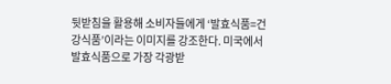뒷받침을 활용해 소비자들에게 ‘발효식품=건강식품’이라는 이미지를 강조한다. 미국에서 발효식품으로 가장 각광받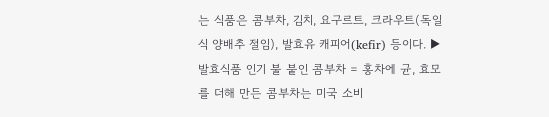는 식품은 콤부차, 김치, 요구르트, 크라우트(독일식 양배추 절임), 발효유 캐피어(kefir) 등이다. ▶발효식품 인기 불 붙인 콤부차 = 홍차에 균, 효모를 더해 만든 콤부차는 미국 소비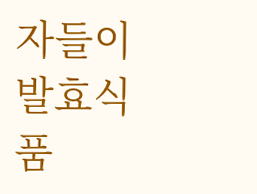자들이 발효식품